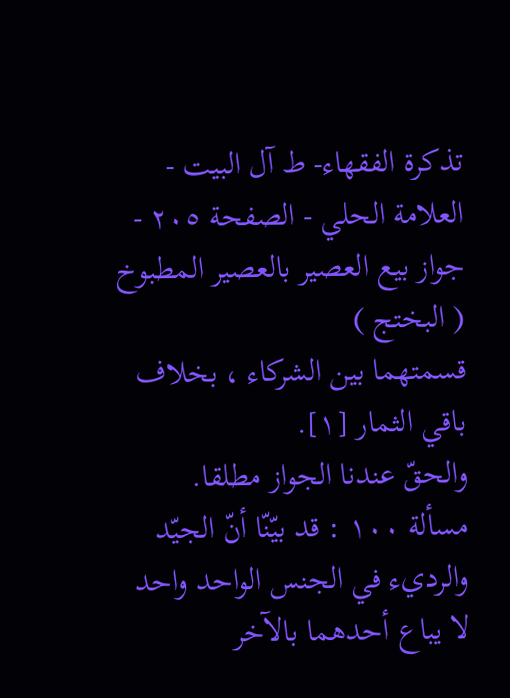تذكرة الفقهاء- ط آل البيت - العلامة الحلي - الصفحة ٢٠٥ - جواز بيع العصير بالعصير المطبوخ ( البختج )
قسمتهما بين الشركاء ، بخلاف باقي الثمار [١].
والحقّ عندنا الجواز مطلقا.
مسألة ١٠٠ : قد بيّنّا أنّ الجيّد والرديء في الجنس الواحد واحد لا يباع أحدهما بالآخر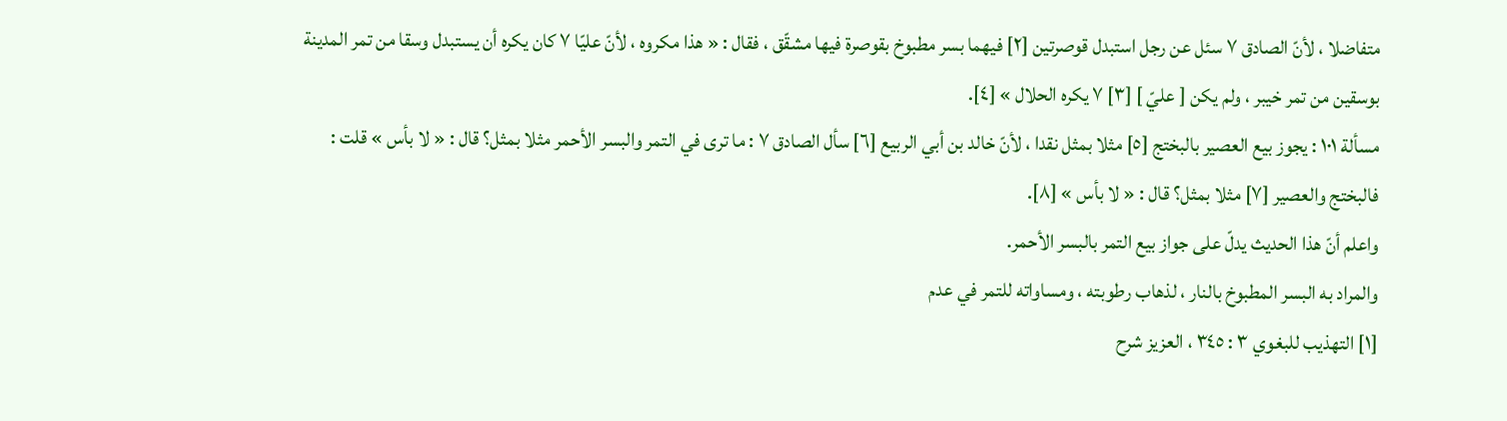متفاضلا ، لأنّ الصادق ٧ سئل عن رجل استبدل قوصرتين [٢] فيهما بسر مطبوخ بقوصرة فيها مشقّق ، فقال : « هذا مكروه ، لأنّ عليّا ٧ كان يكره أن يستبدل وسقا من تمر المدينة بوسقين من تمر خيبر ، ولم يكن [ عليّ ] [٣] ٧ يكره الحلال » [٤].
مسألة ١٠١ : يجوز بيع العصير بالبختج [٥] مثلا بمثل نقدا ، لأنّ خالد بن أبي الربيع [٦] سأل الصادق ٧ : ما ترى في التمر والبسر الأحمر مثلا بمثل؟ قال : « لا بأس » قلت : فالبختج والعصير [٧] مثلا بمثل؟ قال : « لا بأس » [٨].
واعلم أنّ هذا الحديث يدلّ على جواز بيع التمر بالبسر الأحمر.
والمراد به البسر المطبوخ بالنار ، لذهاب رطوبته ، ومساواته للتمر في عدم
[١] التهذيب للبغوي ٣ : ٣٤٥ ، العزيز شرح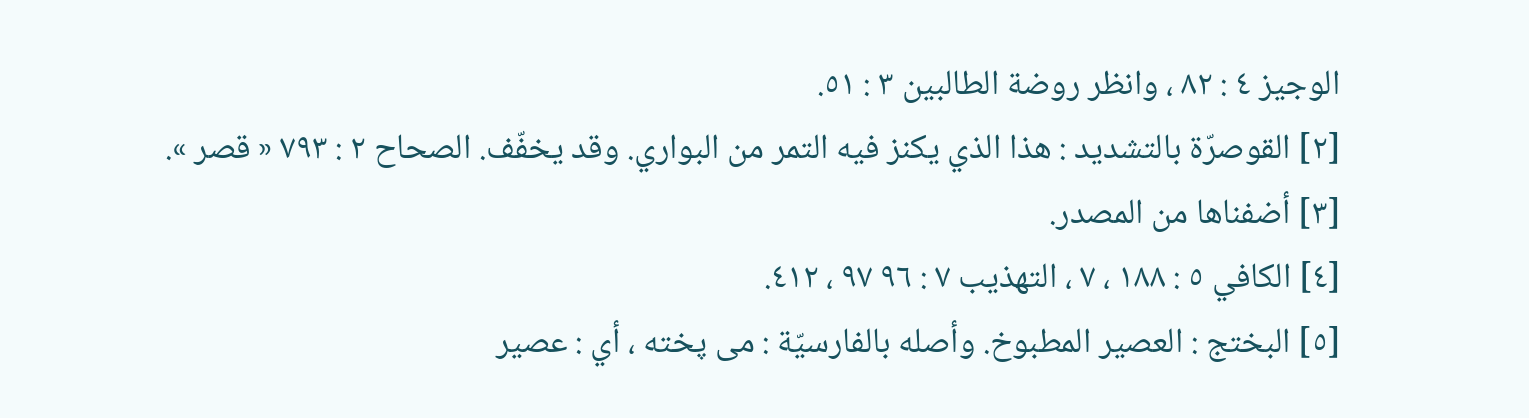الوجيز ٤ : ٨٢ ، وانظر روضة الطالبين ٣ : ٥١.
[٢] القوصرّة بالتشديد : هذا الذي يكنز فيه التمر من البواري. وقد يخفّف. الصحاح ٢ : ٧٩٣ « قصر ».
[٣] أضفناها من المصدر.
[٤] الكافي ٥ : ١٨٨ ، ٧ ، التهذيب ٧ : ٩٦ ٩٧ ، ٤١٢.
[٥] البختج : العصير المطبوخ. وأصله بالفارسيّة : مى پخته ، أي : عصير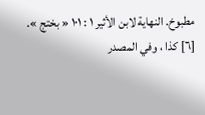مطبوخ. النهاية لابن الأثير ١ : ١٠١ « بختج ».
[٦] كذا ، وفي المصدر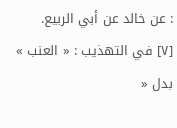: عن خالد عن أبي الربيع.
[٧] في التهذيب : « العنب » بدل «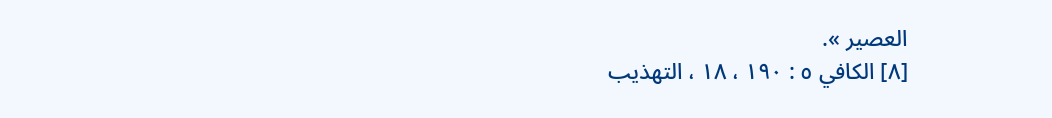العصير ».
[٨] الكافي ٥ : ١٩٠ ، ١٨ ، التهذيب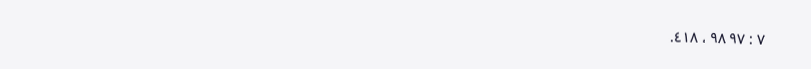٧ : ٩٧ ٩٨ ، ٤١٨.